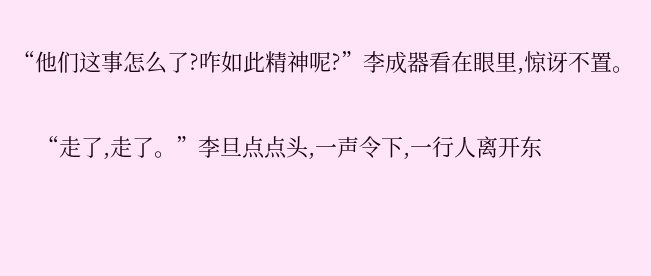“他们这事怎么了?咋如此精神呢?”李成器看在眼里,惊讶不置。

    “走了,走了。”李旦点点头,一声令下,一行人离开东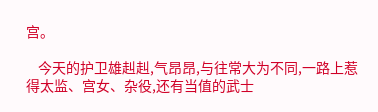宫。

    今天的护卫雄赳赳,气昂昂,与往常大为不同,一路上惹得太监、宫女、杂役,还有当值的武士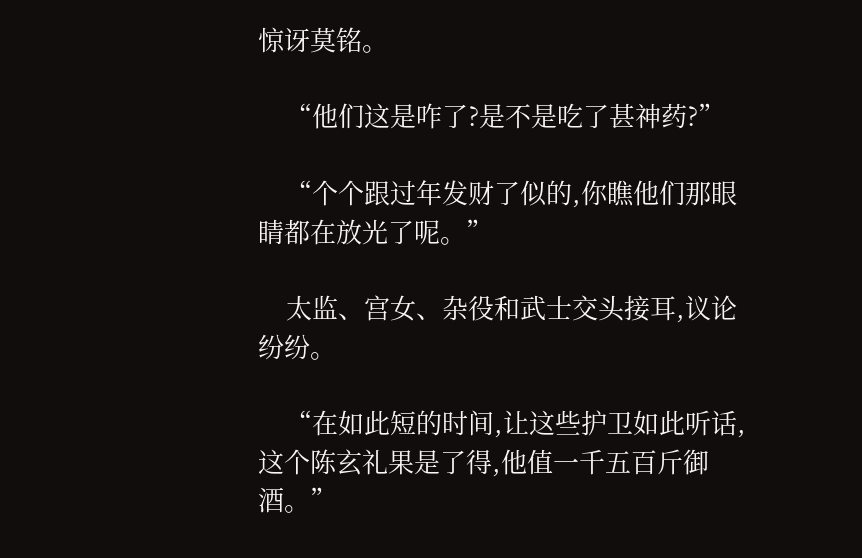惊讶莫铭。

    “他们这是咋了?是不是吃了甚神药?”

    “个个跟过年发财了似的,你瞧他们那眼睛都在放光了呢。”

    太监、宫女、杂役和武士交头接耳,议论纷纷。

    “在如此短的时间,让这些护卫如此听话,这个陈玄礼果是了得,他值一千五百斤御酒。”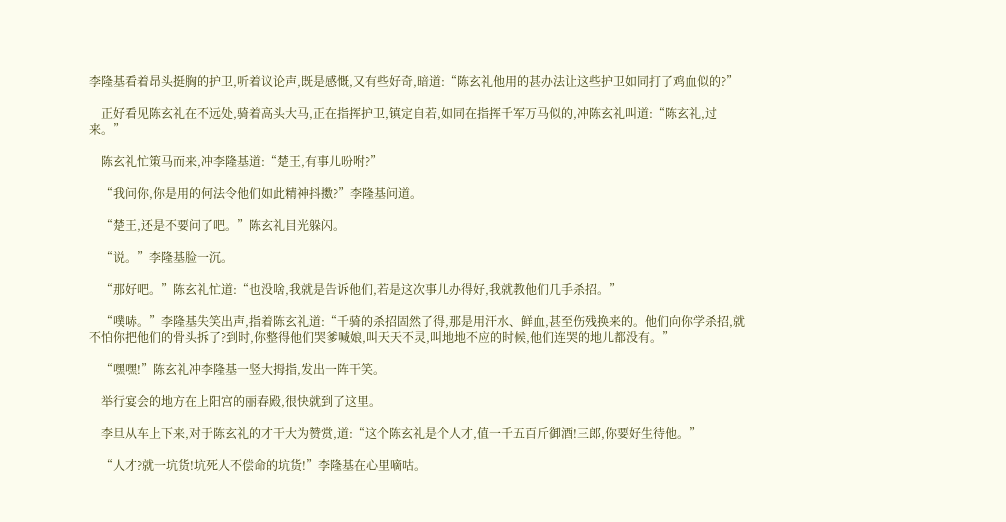李隆基看着昂头挺胸的护卫,听着议论声,既是感慨,又有些好奇,暗道:“陈玄礼他用的甚办法让这些护卫如同打了鸡血似的?”

    正好看见陈玄礼在不远处,骑着高头大马,正在指挥护卫,镇定自若,如同在指挥千军万马似的,冲陈玄礼叫道:“陈玄礼,过来。”

    陈玄礼忙策马而来,冲李隆基道:“楚王,有事儿吩咐?”

    “我问你,你是用的何法令他们如此精神抖擞?”李隆基问道。

    “楚王,还是不要问了吧。”陈玄礼目光躲闪。

    “说。”李隆基脸一沉。

    “那好吧。”陈玄礼忙道:“也没啥,我就是告诉他们,若是这次事儿办得好,我就教他们几手杀招。”

    “噗哧。”李隆基失笑出声,指着陈玄礼道:“千骑的杀招固然了得,那是用汗水、鲜血,甚至伤残换来的。他们向你学杀招,就不怕你把他们的骨头拆了?到时,你整得他们哭爹喊娘,叫天天不灵,叫地地不应的时候,他们连哭的地儿都没有。”

    “嘿嘿!”陈玄礼冲李隆基一竖大拇指,发出一阵干笑。

    举行宴会的地方在上阳宫的丽春殿,很快就到了这里。

    李旦从车上下来,对于陈玄礼的才干大为赞赏,道:“这个陈玄礼是个人才,值一千五百斤御酒!三郎,你要好生待他。”

    “人才?就一坑货!坑死人不偿命的坑货!”李隆基在心里嘀咕。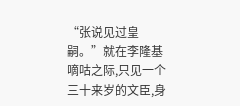“张说见过皇嗣。”就在李隆基嘀咕之际,只见一个三十来岁的文臣,身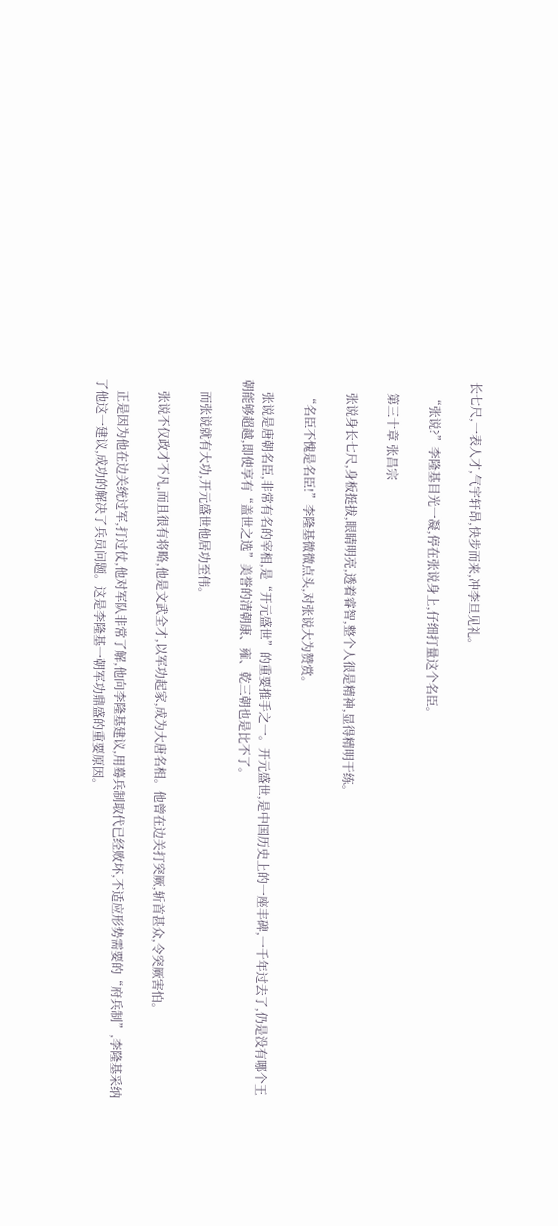长七尺,一表人才,气宇轩昂,快步而来,冲李旦见礼。

    “张说?”李隆基目光一凝,停在张说身上,仔细打量这个名臣。

    第三十章 张昌宗

    张说身长七尺,身板挺拔,眼睛明亮,透着睿智,整个人很是精神,显得精明干练。

    “名臣不愧是名臣!”李隆基微微点头,对张说大为赞赏。

    张说是唐朝名臣,非常有名的宰相,是“开元盛世”的重要推手之一。开元盛世,是中国历史上的一座丰碑,一千年过去了,仍是没有哪个王朝能够超越,即使享有“盖世之选”美誉的清朝康、雍、乾三朝也是比不了。

    而张说就有大功,开元盛世他居功至伟。

    张说不仅政才不凡,而且很有将略,他是文武全才,以军功起家,成为大唐名相。他曾在边关打突厥,斩首甚众,令突厥害怕。

    正是因为他在边关统过军,打过仗,他对军队非常了解,他向李隆基建议,用蓦兵制取代已经败坏,不适应形势需要的“府兵制”,李隆基采纳了他这一建议,成功的解决了兵员问题。这是李隆基一朝军功鼎盛的重要原因。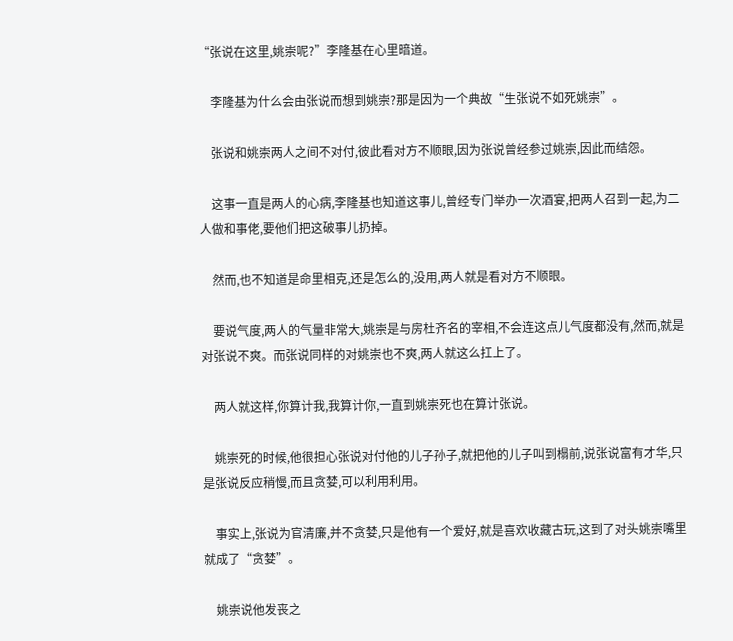“张说在这里,姚崇呢?”李隆基在心里暗道。

    李隆基为什么会由张说而想到姚崇?那是因为一个典故“生张说不如死姚崇”。

    张说和姚崇两人之间不对付,彼此看对方不顺眼,因为张说曾经参过姚崇,因此而结怨。

    这事一直是两人的心病,李隆基也知道这事儿,曾经专门举办一次酒宴,把两人召到一起,为二人做和事佬,要他们把这破事儿扔掉。

    然而,也不知道是命里相克,还是怎么的,没用,两人就是看对方不顺眼。

    要说气度,两人的气量非常大,姚崇是与房杜齐名的宰相,不会连这点儿气度都没有,然而,就是对张说不爽。而张说同样的对姚崇也不爽,两人就这么扛上了。

    两人就这样,你算计我,我算计你,一直到姚崇死也在算计张说。

    姚崇死的时候,他很担心张说对付他的儿子孙子,就把他的儿子叫到榻前,说张说富有才华,只是张说反应稍慢,而且贪婪,可以利用利用。

    事实上,张说为官清廉,并不贪婪,只是他有一个爱好,就是喜欢收藏古玩,这到了对头姚崇嘴里就成了“贪婪”。

    姚崇说他发丧之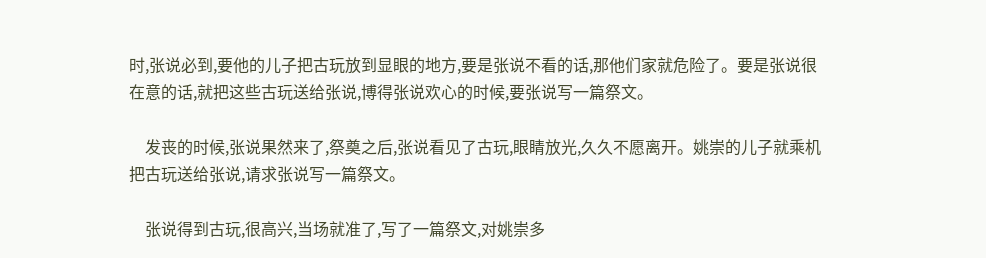时,张说必到,要他的儿子把古玩放到显眼的地方,要是张说不看的话,那他们家就危险了。要是张说很在意的话,就把这些古玩送给张说,博得张说欢心的时候,要张说写一篇祭文。

    发丧的时候,张说果然来了,祭奠之后,张说看见了古玩,眼睛放光,久久不愿离开。姚崇的儿子就乘机把古玩送给张说,请求张说写一篇祭文。

    张说得到古玩,很高兴,当场就准了,写了一篇祭文,对姚崇多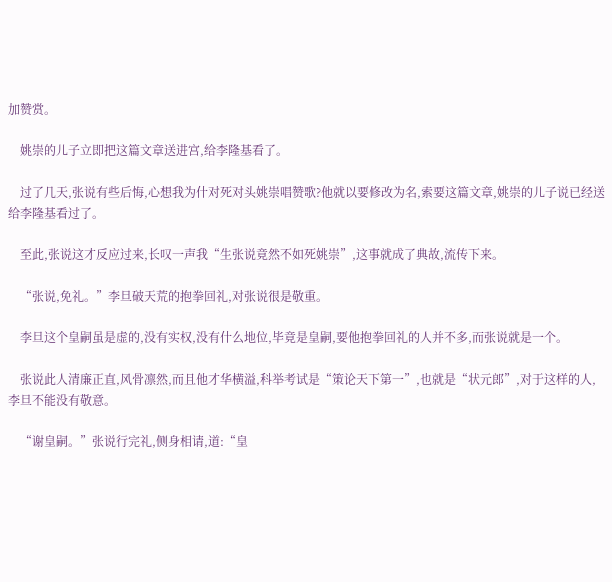加赞赏。

    姚崇的儿子立即把这篇文章送进宫,给李隆基看了。

    过了几天,张说有些后悔,心想我为什对死对头姚崇唱赞歌?他就以要修改为名,索要这篇文章,姚崇的儿子说已经送给李隆基看过了。

    至此,张说这才反应过来,长叹一声我“生张说竟然不如死姚崇”,这事就成了典故,流传下来。

    “张说,免礼。”李旦破天荒的抱拳回礼,对张说很是敬重。

    李旦这个皇嗣虽是虚的,没有实权,没有什么地位,毕竟是皇嗣,要他抱拳回礼的人并不多,而张说就是一个。

    张说此人清廉正直,风骨凛然,而且他才华横溢,科举考试是“策论天下第一”,也就是“状元郎”,对于这样的人,李旦不能没有敬意。

    “谢皇嗣。”张说行完礼,侧身相请,道:“皇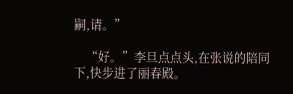嗣,请。”

    “好。”李旦点点头,在张说的陪同下,快步进了丽春殿。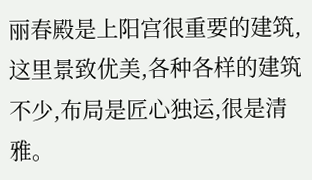丽春殿是上阳宫很重要的建筑,这里景致优美,各种各样的建筑不少,布局是匠心独运,很是清雅。